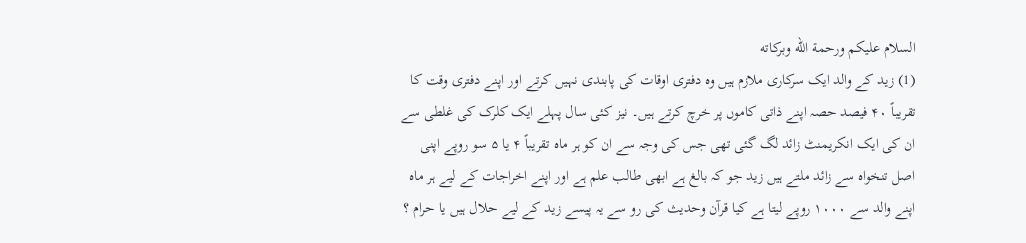السلام عليكم ورحمة الله وبركاته
(1) زید کے والد ایک سرکاری ملازم ہیں وہ دفتری اوقات کی پابندی نہیں کرتے اور اپنے دفتری وقت کا تقریباً ۴۰ فیصد حصہ اپنے ذاتی کاموں پر خرچ کرتے ہیں۔ نیز کئی سال پہلے ایک کلرک کی غلطی سے ان کی ایک انکریمنٹ زائد لگ گئی تھی جس کی وجہ سے ان کو ہر ماہ تقریباً ۴ یا ۵ سو روپے اپنی اصل تنخواہ سے زائد ملتے ہیں زید جو کہ بالغ ہے ابھی طالب علم ہے اور اپنے اخراجات کے لیے ہر ماہ اپنے والد سے ۱۰۰۰ روپے لیتا ہے کیا قرآن وحدیث کی رو سے یہ پیسے زید کے لیے حلال ہیں یا حرام ؟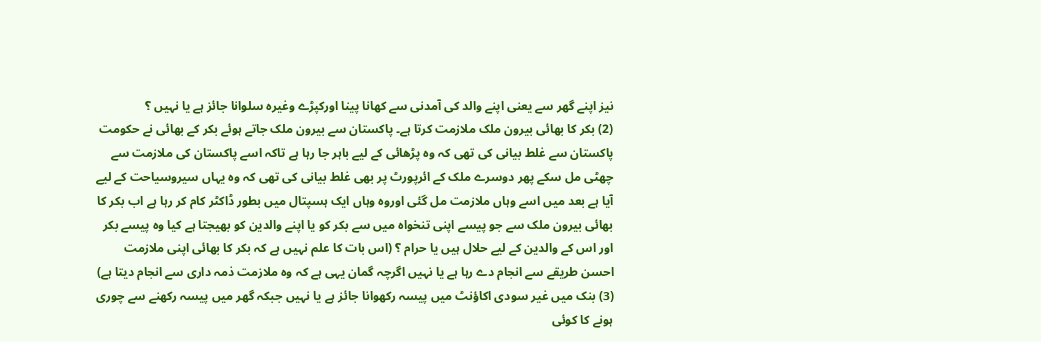نیز اپنے گھر سے یعنی اپنے والد کی آمدنی سے کھانا پینا اورکپڑے وغیرہ سلوانا جائز ہے یا نہیں ؟
(2) بکر کا بھائی بیرون ملک ملازمت کرتا ہے۔ پاکستان سے بیرون ملک جاتے ہوئے بکر کے بھائی نے حکومت پاکستان سے غلط بیانی کی تھی کہ وہ پڑھائی کے لیے باہر جا رہا ہے تاکہ اسے پاکستان کی ملازمت سے چھٹی مل سکے پھر دوسرے ملک کے ائرپورٹ پر بھی غلط بیانی کی تھی کہ وہ یہاں سیروسیاحت کے لیے آیا ہے بعد میں اسے وہاں ملازمت مل گئی اوروہ وہاں ایک ہسپتال میں بطور ڈاکٹر کام کر رہا ہے اب بکر کا بھائی بیرون ملک سے جو پیسے اپنی تنخواہ میں سے بکر کو یا اپنے والدین کو بھیجتا ہے کیا وہ پیسے بکر اور اس کے والدین کے لیے حلال ہیں یا حرام ؟ (اس بات کا علم نہیں ہے کہ بکر کا بھائی اپنی ملازمت احسن طریقے سے انجام دے رہا ہے یا نہیں اگرچہ گمان یہی ہے کہ وہ ملازمت ذمہ داری سے انجام دیتا ہے)
(3) بنک میں غیر سودی اکاؤنٹ میں پیسہ رکھوانا جائز ہے یا نہیں جبکہ گھر میں پیسہ رکھنے سے چوری ہونے کا کوئی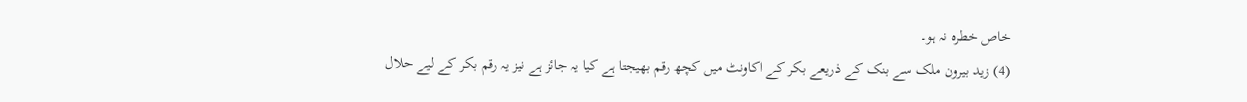خاص خطرہ نہ ہو۔
(4) زید بیرون ملک سے بنک کے ذریعے بکر کے اکاونٹ میں کچھ رقم بھیجتا ہے کیا یہ جائز ہے نیز یہ رقم بکر کے لیے حلال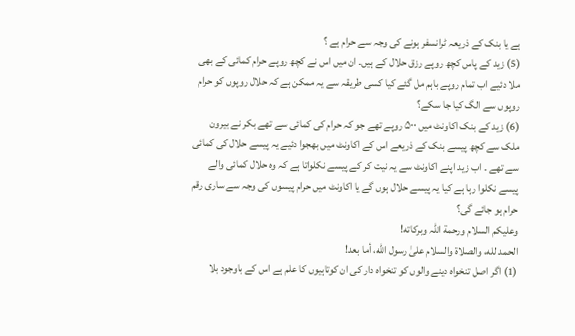ہے یا بنک کے ذریعہ ٹرانسفر ہونے کی وجہ سے حرام ہے ؟
(5) زید کے پاس کچھ روپے رزق حلال کے ہیں۔ ان میں اس نے کچھ روپے حرام کمائی کے بھی ملا دئیے اب تمام روپے باہم مل گئے کیا کسی طریقہ سے یہ ممکن ہے کہ حلال روپوں کو حرام روپوں سے الگ کیا جا سکے؟
(6) زید کے بنک اکاونٹ میں ۵۰۰ روپے تھے جو کہ حرام کی کمائی سے تھے بکر نے بیرون ملک سے کچھ پیسے بنک کے ذریعے اس کے اکاونٹ میں بھجوا دئیے یہ پیسے حلال کی کمائی سے تھے ۔ اب زید اپنے اکاونٹ سے یہ نیت کر کے پیسے نکلواتا ہے کہ وہ حلال کمائی والے پیسے نکلوا رہا ہے کیا یہ پیسے حلال ہوں گے یا اکاونٹ میں حرام پیسوں کی وجہ سے ساری رقم حرام ہو جائے گی؟
وعلیکم السلام ورحمة اللہ وبرکاته!
الحمد لله، والصلاة والسلام علىٰ رسول الله، أما بعد!
(1) اگر اصل تنخواہ دینے والوں کو تنخواہ دار کی ان کوتاہیوں کا علم ہے اس کے باوجود بلا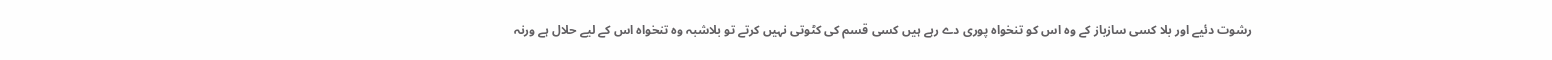رشوت دئیے اور بلا کسی سازباز کے وہ اس کو تنخواہ پوری دے رہے ہیں کسی قسم کی کٹوتی نہیں کرتے تو بلاشبہ وہ تنخواہ اس کے لیے حلال ہے ورنہ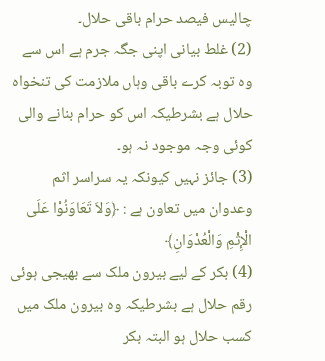چالیس فیصد حرام باقی حلال۔
(2) غلط بیانی اپنی جگہ جرم ہے اس سے وہ توبہ کرے باقی وہاں ملازمت کی تنخواہ حلال ہے بشرطیکہ اس کو حرام بنانے والی کوئی وجہ موجود نہ ہو۔
(3) جائز نہیں کیونکہ یہ سراسر اثم وعدوان میں تعاون ہے : ﴿وَلاَ تَعَاوَنُوْا عَلَی الْإِثْمِ وَالْعُدْوَانِ﴾
(4) بکر کے لیے بیرون ملک سے بھیجی ہوئی رقم حلال ہے بشرطیکہ وہ بیرون ملک میں کسب حلال ہو البتہ بکر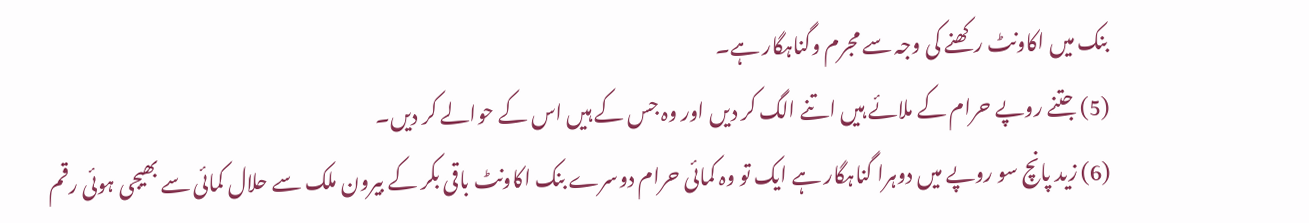بنک میں اکاونٹ رکھنے کی وجہ سے مجرم وگناہگار ہے۔
(5) جتنے روپے حرام کے ملائے ہیں اتنے الگ کر دیں اور وہ جس کے ہیں اس کے حوالے کر دیں۔
(6) زید پانچ سو روپے میں دوہرا گناہگار ہے ایک تو وہ کمائی حرام دوسرے بنک اکاونٹ باقی بکر کے بیرون ملک سے حلال کمائی سے بھیجی ہوئی رقم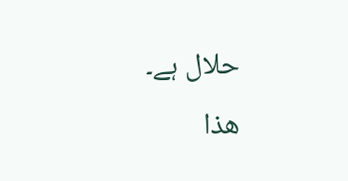حلال ہے۔
ھذا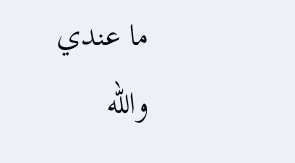ما عندي والله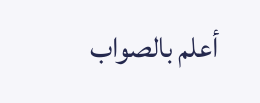أعلم بالصواب